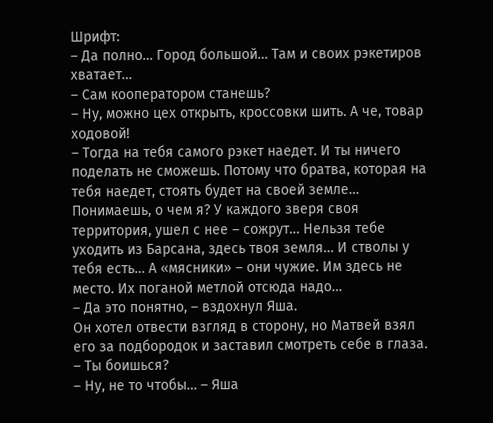Шрифт:
– Да полно… Город большой… Там и своих рэкетиров хватает…
– Сам кооператором станешь?
– Ну, можно цех открыть, кроссовки шить. А че, товар ходовой!
– Тогда на тебя самого рэкет наедет. И ты ничего поделать не сможешь. Потому что братва, которая на тебя наедет, стоять будет на своей земле… Понимаешь, о чем я? У каждого зверя своя территория, ушел с нее – сожрут… Нельзя тебе уходить из Барсана, здесь твоя земля… И стволы у тебя есть… А «мясники» – они чужие. Им здесь не место. Их поганой метлой отсюда надо…
– Да это понятно, – вздохнул Яша.
Он хотел отвести взгляд в сторону, но Матвей взял его за подбородок и заставил смотреть себе в глаза.
– Ты боишься?
– Ну, не то чтобы… – Яша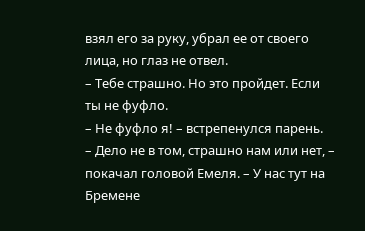взял его за руку, убрал ее от своего лица, но глаз не отвел.
– Тебе страшно. Но это пройдет. Если ты не фуфло.
– Не фуфло я! – встрепенулся парень.
– Дело не в том, страшно нам или нет, – покачал головой Емеля. – У нас тут на Бремене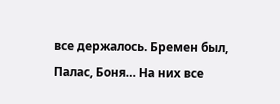все держалось. Бремен был, Палас, Боня… На них все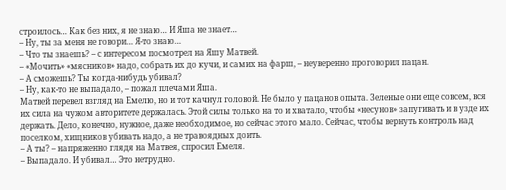строилось… Как без них, я не знаю… И Яша не знает…
– Ну, ты за меня не говори… Я-то знаю…
– Что ты знаешь? – с интересом посмотрел на Яшу Матвей.
– «Мочить» «мясников» надо, собрать их до кучи, и самих на фарш, – неуверенно проговорил пацан.
– А сможешь? Ты когда-нибудь убивал?
– Ну, как-то не выпадало, – пожал плечами Яша.
Матвей перевел взгляд на Емелю, но и тот качнул головой. Не было у пацанов опыта. Зеленые они еще совсем, вся их сила на чужом авторитете держалась. Этой силы только на то и хватало, чтобы «несунов» запугивать и в узде их держать. Дело, конечно, нужное, даже необходимое, но сейчас этого мало. Сейчас, чтобы вернуть контроль над поселком, хищников убивать надо, а не травоядных доить.
– А ты? – напряженно глядя на Матвея, спросил Емеля.
– Выпадало. И убивал… Это нетрудно.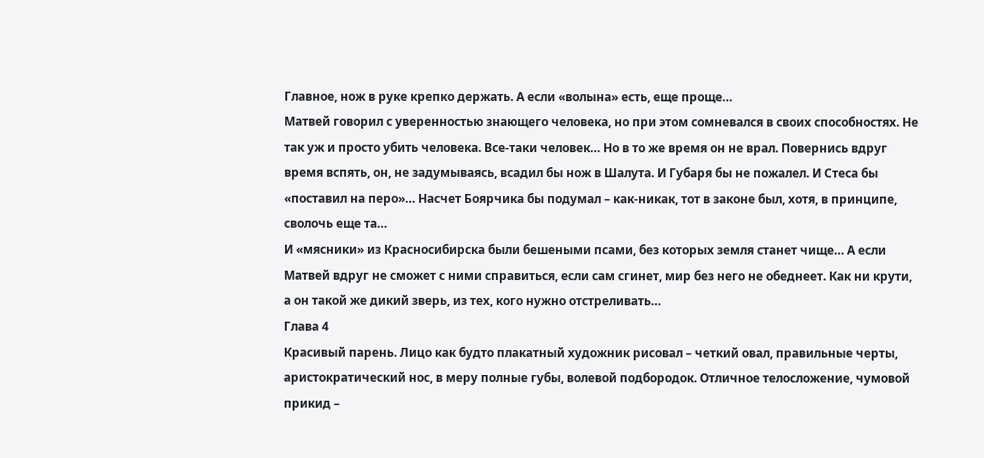Главное, нож в руке крепко держать. А если «волына» есть, еще проще…
Матвей говорил с уверенностью знающего человека, но при этом сомневался в своих способностях. Не так уж и просто убить человека. Все-таки человек… Но в то же время он не врал. Повернись вдруг время вспять, он, не задумываясь, всадил бы нож в Шалута. И Губаря бы не пожалел. И Стеса бы «поставил на перо»… Насчет Боярчика бы подумал – как-никак, тот в законе был, хотя, в принципе, сволочь еще та…
И «мясники» из Красносибирска были бешеными псами, без которых земля станет чище… А если Матвей вдруг не сможет с ними справиться, если сам сгинет, мир без него не обеднеет. Как ни крути, а он такой же дикий зверь, из тех, кого нужно отстреливать…
Глава 4
Красивый парень. Лицо как будто плакатный художник рисовал – четкий овал, правильные черты, аристократический нос, в меру полные губы, волевой подбородок. Отличное телосложение, чумовой прикид –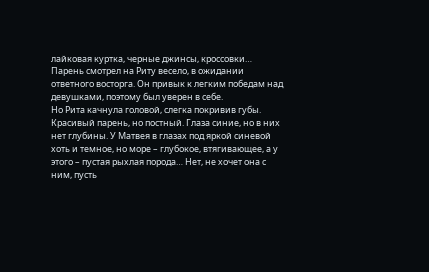лайковая куртка, черные джинсы, кроссовки… Парень смотрел на Риту весело, в ожидании ответного восторга. Он привык к легким победам над девушками, поэтому был уверен в себе.
Но Рита качнула головой, слегка покривив губы. Красивый парень, но постный. Глаза синие, но в них нет глубины. У Матвея в глазах под яркой синевой хоть и темное, но море – глубокое, втягивающее, а у этого – пустая рыхлая порода… Нет, не хочет она с ним, пусть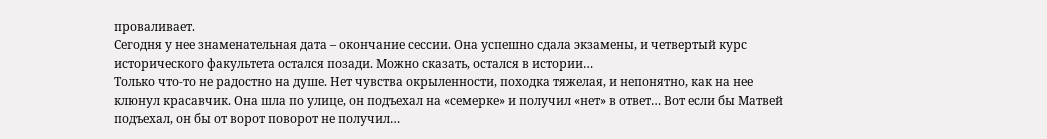проваливает.
Сегодня у нее знаменательная дата – окончание сессии. Она успешно сдала экзамены, и четвертый курс исторического факультета остался позади. Можно сказать, остался в истории…
Только что-то не радостно на душе. Нет чувства окрыленности, походка тяжелая, и непонятно, как на нее клюнул красавчик. Она шла по улице, он подъехал на «семерке» и получил «нет» в ответ… Вот если бы Матвей подъехал, он бы от ворот поворот не получил…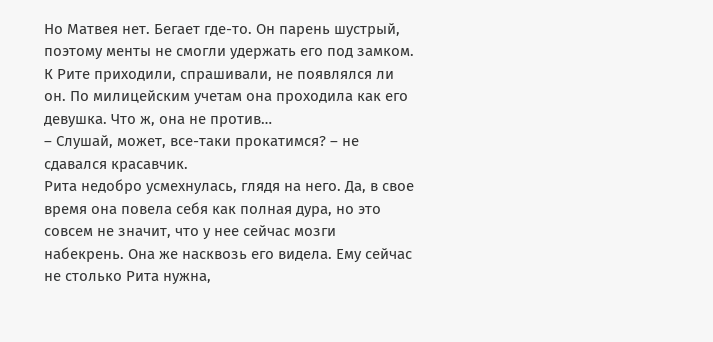Но Матвея нет. Бегает где-то. Он парень шустрый, поэтому менты не смогли удержать его под замком. К Рите приходили, спрашивали, не появлялся ли он. По милицейским учетам она проходила как его девушка. Что ж, она не против…
– Слушай, может, все-таки прокатимся? – не сдавался красавчик.
Рита недобро усмехнулась, глядя на него. Да, в свое время она повела себя как полная дура, но это совсем не значит, что у нее сейчас мозги набекрень. Она же насквозь его видела. Ему сейчас не столько Рита нужна,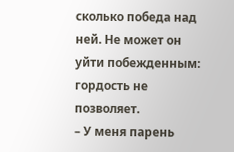сколько победа над ней. Не может он уйти побежденным: гордость не позволяет.
– У меня парень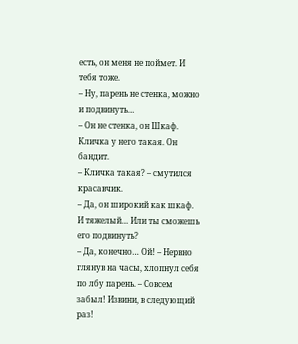есть, он меня не поймет. И тебя тоже.
– Ну, парень не стенка, можно и подвинуть…
– Он не стенка, он Шкаф. Кличка у него такая. Он бандит.
– Кличка такая? – смутился красавчик.
– Да, он широкий как шкаф. И тяжелый… Или ты сможешь его подвинуть?
– Да, конечно… Ой! – Нервно глянув на часы, хлопнул себя по лбу парень. – Совсем забыл! Извини, в следующий раз!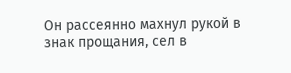Он рассеянно махнул рукой в знак прощания, сел в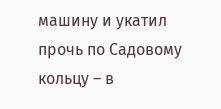машину и укатил прочь по Садовому кольцу – в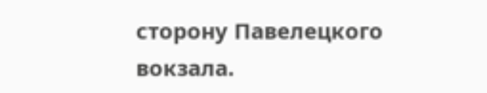сторону Павелецкого вокзала.